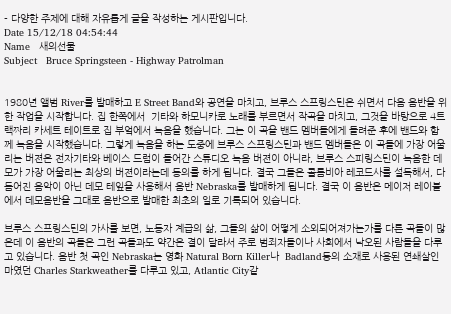- 다양한 주제에 대해 자유롭게 글을 작성하는 게시판입니다.
Date 15/12/18 04:54:44
Name   새의선물
Subject   Bruce Springsteen - Highway Patrolman


1980년 앨범 River를 발매하고 E Street Band와 공연을 마치고, 브루스 스프링스틴은 쉬면서 다음 음반을 위한 작업을 시작합니다. 집 한쪽에서  기타와 하모니카로 노래를 부르면서 작곡을 마치고, 그것을 바탕으로 4트랙짜리 카세트 테이트로 집 부엌에서 녹음을 했습니다. 그는 이 곡을 밴드 멤버들에게 들려준 후에 밴드와 함께 녹음을 시작했습니다. 그렇게 녹음을 하는 도중에 브루스 스프링스틴과 밴드 멤버들은 이 곡들에 가장 어울리는 버젼은 전자기타와 베이스 드럼이 들어간 스튜디오 녹음 버젼이 아니라, 브루스 스피링스틴이 녹음한 데모가 가장 어울리는 최상의 버젼이라는데 동의를 하게 됩니다. 결국 그들은 콜롬비아 레코드사를 설득해서, 다듬어진 음악이 아닌 데모 테잎을 사용해서 음반 Nebraska를 발매하게 됩니다. 결국 이 음반은 메이저 레이블에서 데모음반을 그대로 음반으로 발매한 최초의 일로 기록되어 있습니다.

브루스 스프링스틴의 가사를 보면, 노동자 계급의 삶, 그들의 삶이 어떻게 소외되어져가는가를 다른 곡들이 많은데 이 음반의 곡들은 그런 곡들과도 약간은 결이 달라서 주로 범죄자들이나 사회에서 낙오된 사람들을 다루고 있습니다. 음반 첫 곡인 Nebraska는 영화 Natural Born Killer나  Badland등의 소재로 사용된 연쇄살인마였던 Charles Starkweather를 다루고 있고, Atlantic City같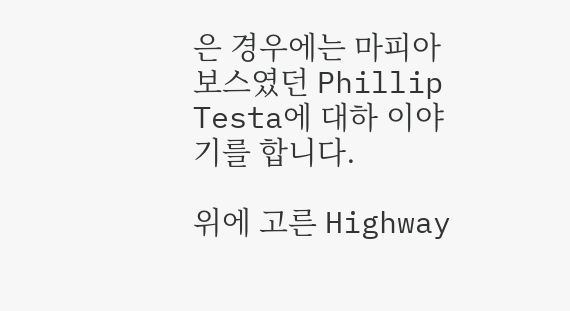은 경우에는 마피아 보스였던 Phillip Testa에 대하 이야기를 합니다.

위에 고른 Highway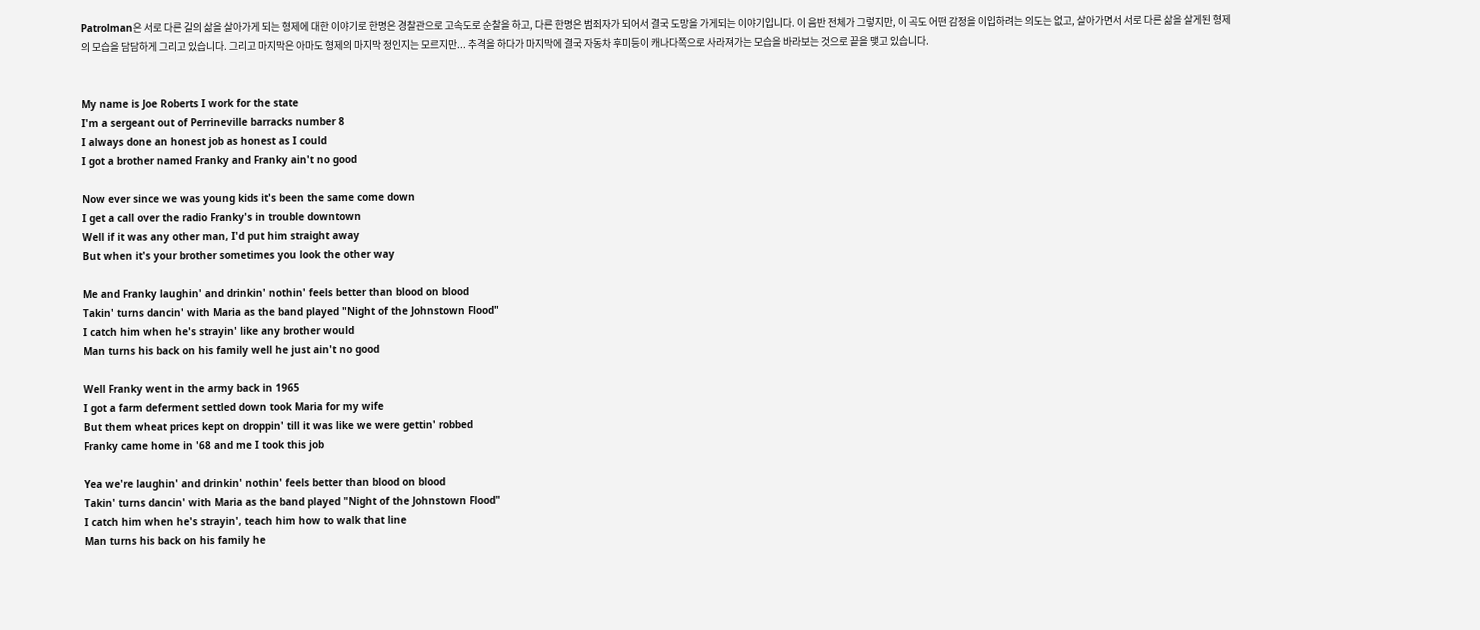Patrolman은 서로 다른 길의 삶을 살아가게 되는 형제에 대한 이야기로 한명은 경찰관으로 고속도로 순찰을 하고, 다른 한명은 범죄자가 되어서 결국 도망을 가게되는 이야기입니다. 이 음반 전체가 그렇지만, 이 곡도 어떤 감정을 이입하려는 의도는 없고, 살아가면서 서로 다른 삶을 살게된 형제의 모습을 담담하게 그리고 있습니다. 그리고 마지막은 아마도 형제의 마지막 정인지는 모르지만... 추격을 하다가 마지막에 결국 자동차 후미등이 캐나다쪽으로 사라져가는 모습을 바라보는 것으로 끝을 맺고 있습니다.


My name is Joe Roberts I work for the state
I'm a sergeant out of Perrineville barracks number 8
I always done an honest job as honest as I could
I got a brother named Franky and Franky ain't no good

Now ever since we was young kids it's been the same come down
I get a call over the radio Franky's in trouble downtown
Well if it was any other man, I'd put him straight away
But when it's your brother sometimes you look the other way

Me and Franky laughin' and drinkin' nothin' feels better than blood on blood
Takin' turns dancin' with Maria as the band played "Night of the Johnstown Flood"
I catch him when he's strayin' like any brother would
Man turns his back on his family well he just ain't no good

Well Franky went in the army back in 1965
I got a farm deferment settled down took Maria for my wife
But them wheat prices kept on droppin' till it was like we were gettin' robbed
Franky came home in '68 and me I took this job

Yea we're laughin' and drinkin' nothin' feels better than blood on blood
Takin' turns dancin' with Maria as the band played "Night of the Johnstown Flood"
I catch him when he's strayin', teach him how to walk that line
Man turns his back on his family he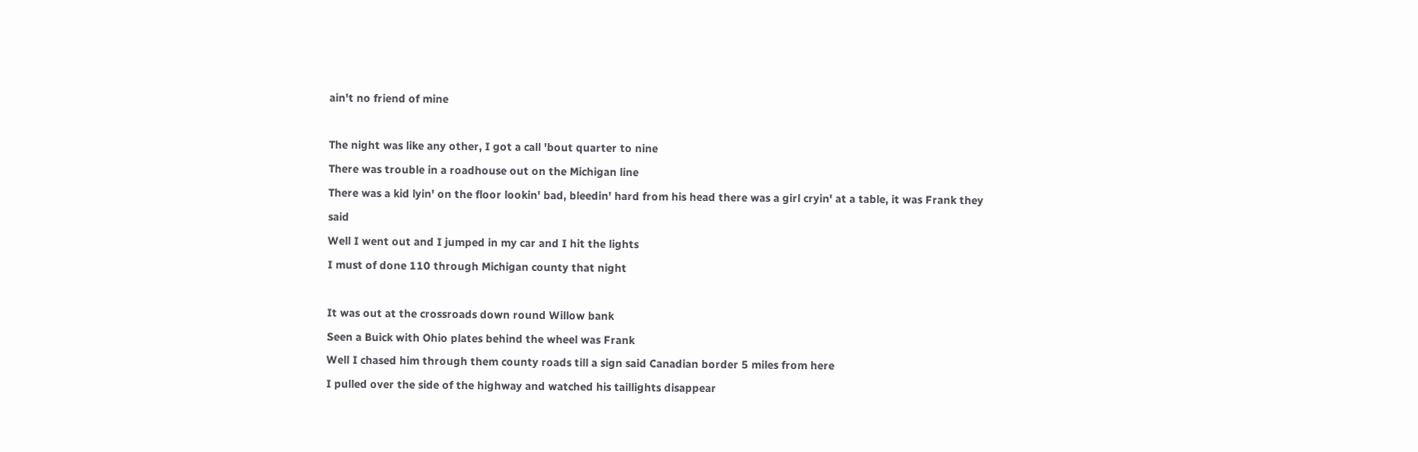ain't no friend of mine

The night was like any other, I got a call 'bout quarter to nine
There was trouble in a roadhouse out on the Michigan line
There was a kid lyin' on the floor lookin' bad, bleedin' hard from his head there was a girl cryin' at a table, it was Frank they said
Well I went out and I jumped in my car and I hit the lights
I must of done 110 through Michigan county that night

It was out at the crossroads down round Willow bank
Seen a Buick with Ohio plates behind the wheel was Frank
Well I chased him through them county roads till a sign said Canadian border 5 miles from here
I pulled over the side of the highway and watched his taillights disappear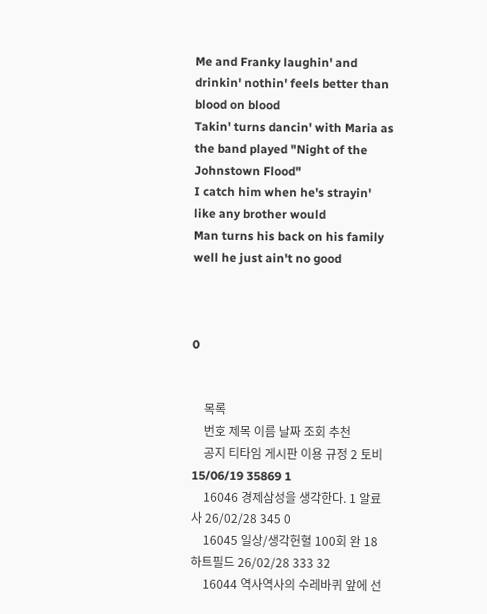Me and Franky laughin' and drinkin' nothin' feels better than blood on blood
Takin' turns dancin' with Maria as the band played "Night of the Johnstown Flood"
I catch him when he's strayin' like any brother would
Man turns his back on his family well he just ain't no good



0


    목록
    번호 제목 이름 날짜 조회 추천
    공지 티타임 게시판 이용 규정 2 토비 15/06/19 35869 1
    16046 경제삼성을 생각한다. 1 알료사 26/02/28 345 0
    16045 일상/생각헌혈 100회 완 18 하트필드 26/02/28 333 32
    16044 역사역사의 수레바퀴 앞에 선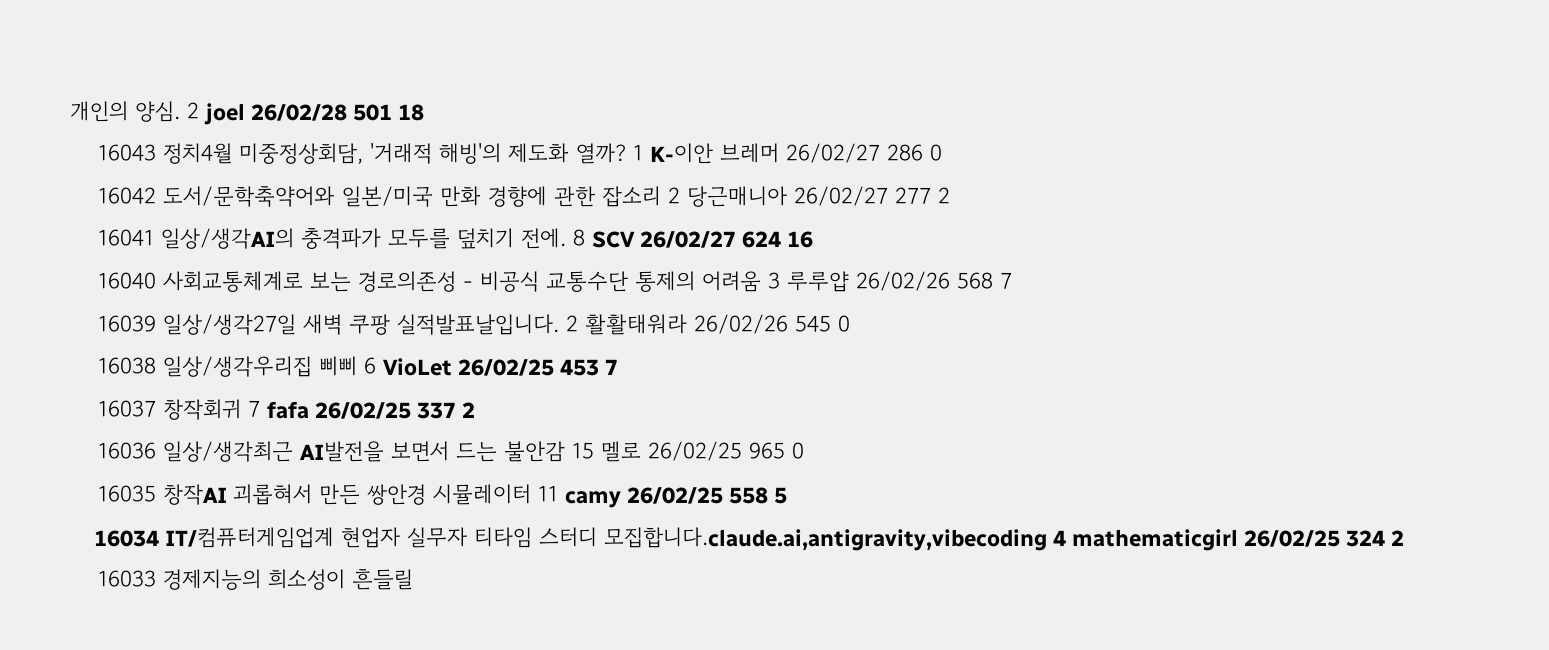개인의 양심. 2 joel 26/02/28 501 18
    16043 정치4월 미중정상회담, '거래적 해빙'의 제도화 열까? 1 K-이안 브레머 26/02/27 286 0
    16042 도서/문학축약어와 일본/미국 만화 경향에 관한 잡소리 2 당근매니아 26/02/27 277 2
    16041 일상/생각AI의 충격파가 모두를 덮치기 전에. 8 SCV 26/02/27 624 16
    16040 사회교통체계로 보는 경로의존성 - 비공식 교통수단 통제의 어려움 3 루루얍 26/02/26 568 7
    16039 일상/생각27일 새벽 쿠팡 실적발표날입니다. 2 활활태워라 26/02/26 545 0
    16038 일상/생각우리집 삐삐 6 VioLet 26/02/25 453 7
    16037 창작회귀 7 fafa 26/02/25 337 2
    16036 일상/생각최근 AI발전을 보면서 드는 불안감 15 멜로 26/02/25 965 0
    16035 창작AI 괴롭혀서 만든 쌍안경 시뮬레이터 11 camy 26/02/25 558 5
    16034 IT/컴퓨터게임업계 현업자 실무자 티타임 스터디 모집합니다.claude.ai,antigravity,vibecoding 4 mathematicgirl 26/02/25 324 2
    16033 경제지능의 희소성이 흔들릴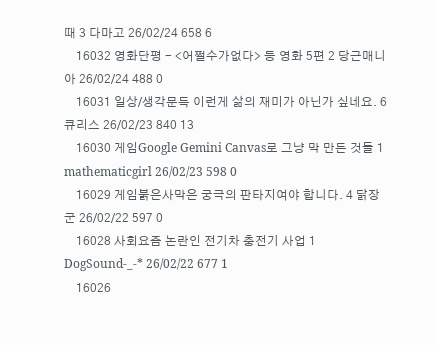때 3 다마고 26/02/24 658 6
    16032 영화단평 - <어쩔수가없다> 등 영화 5편 2 당근매니아 26/02/24 488 0
    16031 일상/생각문득 이런게 삶의 재미가 아닌가 싶네요. 6 큐리스 26/02/23 840 13
    16030 게임Google Gemini Canvas로 그냥 막 만든 것들 1 mathematicgirl 26/02/23 598 0
    16029 게임붉은사막은 궁극의 판타지여야 합니다. 4 닭장군 26/02/22 597 0
    16028 사회요즘 논란인 전기차 충전기 사업 1 DogSound-_-* 26/02/22 677 1
    16026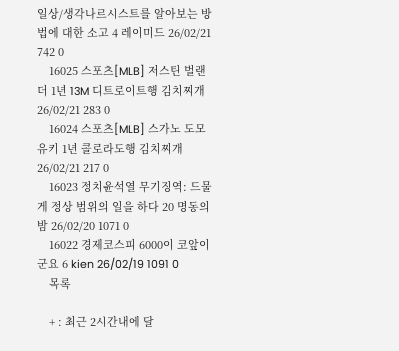일상/생각나르시스트를 알아보는 방법에 대한 소고 4 레이미드 26/02/21 742 0
    16025 스포츠[MLB] 저스틴 벌랜더 1년 13M 디트로이트행 김치찌개 26/02/21 283 0
    16024 스포츠[MLB] 스가노 도모유키 1년 콜로라도행 김치찌개 26/02/21 217 0
    16023 정치윤석열 무기징역: 드물게 정상 범위의 일을 하다 20 명동의밤 26/02/20 1071 0
    16022 경제코스피 6000이 코앞이군요 6 kien 26/02/19 1091 0
    목록

    + : 최근 2시간내에 달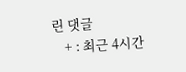린 댓글
    + : 최근 4시간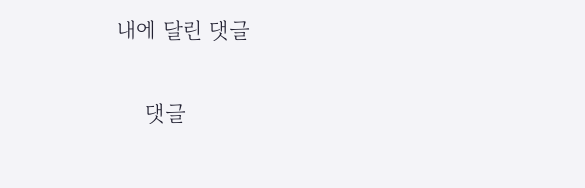내에 달린 댓글

    댓글